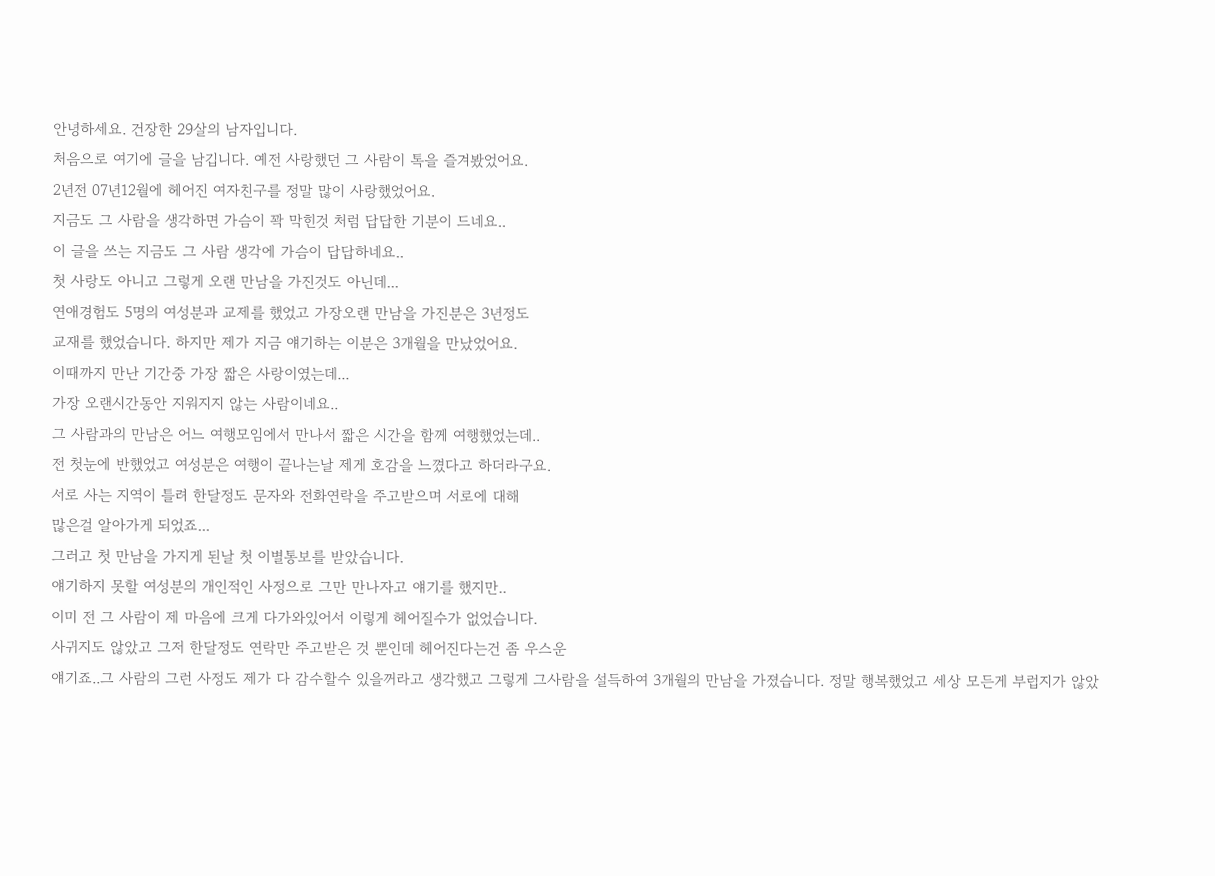안녕하세요. 건장한 29살의 남자입니다.
처음으로 여기에 글을 남깁니다. 예전 사랑했던 그 사람이 톡을 즐겨봤었어요.
2년전 07년12월에 헤어진 여자친구를 정말 많이 사랑했었어요.
지금도 그 사람을 생각하면 가슴이 꽉 막힌것 처럼 답답한 기분이 드네요..
이 글을 쓰는 지금도 그 사람 생각에 가슴이 답답하네요..
첫 사랑도 아니고 그렇게 오랜 만남을 가진것도 아닌데...
연애경험도 5명의 여성분과 교제를 했었고 가장오랜 만남을 가진분은 3년정도
교재를 했었습니다. 하지만 제가 지금 얘기하는 이분은 3개월을 만났었어요.
이때까지 만난 기간중 가장 짧은 사랑이였는데...
가장 오랜시간동안 지워지지 않는 사람이네요..
그 사람과의 만남은 어느 여행모임에서 만나서 짧은 시간을 함께 여행했었는데..
전 첫눈에 반했었고 여성분은 여행이 끝나는날 제게 호감을 느꼈다고 하더라구요.
서로 사는 지역이 틀려 한달정도 문자와 전화연락을 주고받으며 서로에 대해
많은걸 알아가게 되었죠...
그러고 첫 만남을 가지게 된날 첫 이별통보를 받았습니다.
얘기하지 못할 여성분의 개인적인 사정으로 그만 만나자고 얘기를 했지만..
이미 전 그 사람이 제 마음에 크게 다가와있어서 이렇게 헤어질수가 없었습니다.
사귀지도 않았고 그저 한달정도 연락만 주고받은 것 뿐인데 헤어진다는건 좀 우스운
얘기죠..그 사람의 그런 사정도 제가 다 감수할수 있을꺼라고 생각했고 그렇게 그사람을 설득하여 3개월의 만남을 가졌습니다. 정말 행복했었고 세상 모든게 부럽지가 않았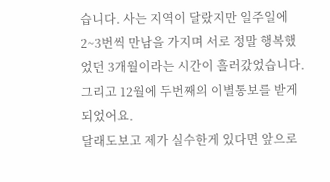습니다. 사는 지역이 달랐지만 일주일에 2~3번씩 만남을 가지며 서로 정말 행복했었던 3개월이라는 시간이 흘러갔었습니다.
그리고 12월에 두번째의 이별통보를 받게 되었어요.
달래도보고 제가 실수한게 있다면 앞으로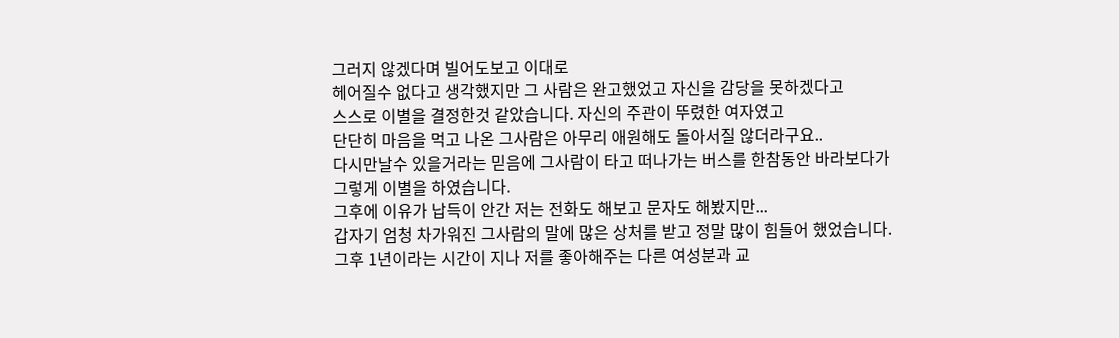그러지 않겠다며 빌어도보고 이대로
헤어질수 없다고 생각했지만 그 사람은 완고했었고 자신을 감당을 못하겠다고
스스로 이별을 결정한것 같았습니다. 자신의 주관이 뚜렸한 여자였고
단단히 마음을 먹고 나온 그사람은 아무리 애원해도 돌아서질 않더라구요..
다시만날수 있을거라는 믿음에 그사람이 타고 떠나가는 버스를 한참동안 바라보다가
그렇게 이별을 하였습니다.
그후에 이유가 납득이 안간 저는 전화도 해보고 문자도 해봤지만...
갑자기 엄청 차가워진 그사람의 말에 많은 상처를 받고 정말 많이 힘들어 했었습니다.
그후 1년이라는 시간이 지나 저를 좋아해주는 다른 여성분과 교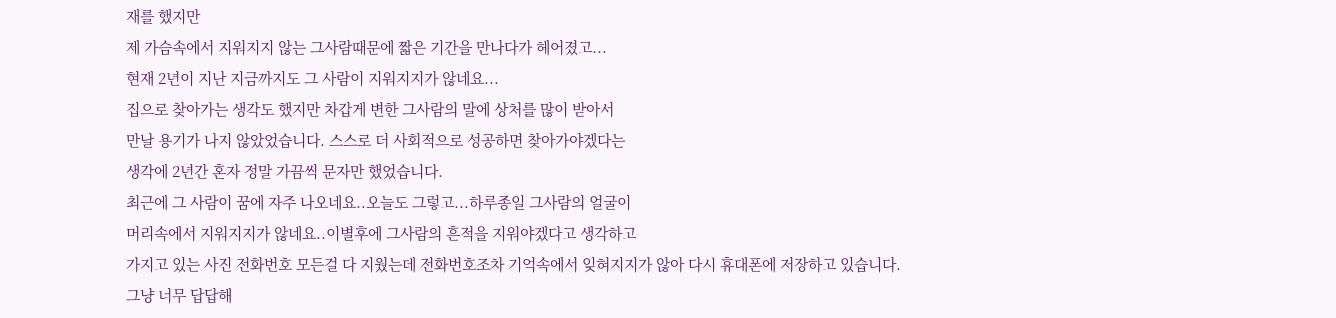재를 했지만
제 가슴속에서 지워지지 않는 그사람때문에 짧은 기간을 만나다가 헤어졌고...
현재 2년이 지난 지금까지도 그 사람이 지워지지가 않네요...
집으로 찾아가는 생각도 했지만 차갑게 변한 그사람의 말에 상처를 많이 받아서
만날 용기가 나지 않았었습니다. 스스로 더 사회적으로 성공하면 찾아가야겠다는
생각에 2년간 혼자 정말 가끔씩 문자만 했었습니다.
최근에 그 사람이 꿈에 자주 나오네요..오늘도 그렇고...하루종일 그사람의 얼굴이
머리속에서 지워지지가 않네요..이별후에 그사람의 흔적을 지워야겠다고 생각하고
가지고 있는 사진 전화번호 모든걸 다 지웠는데 전화번호조차 기억속에서 잊혀지지가 않아 다시 휴대폰에 저장하고 있습니다.
그냥 너무 답답해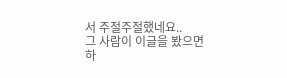서 주절주절했네요..
그 사람이 이글을 봤으면 하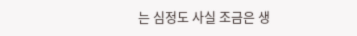는 심정도 사실 조금은 생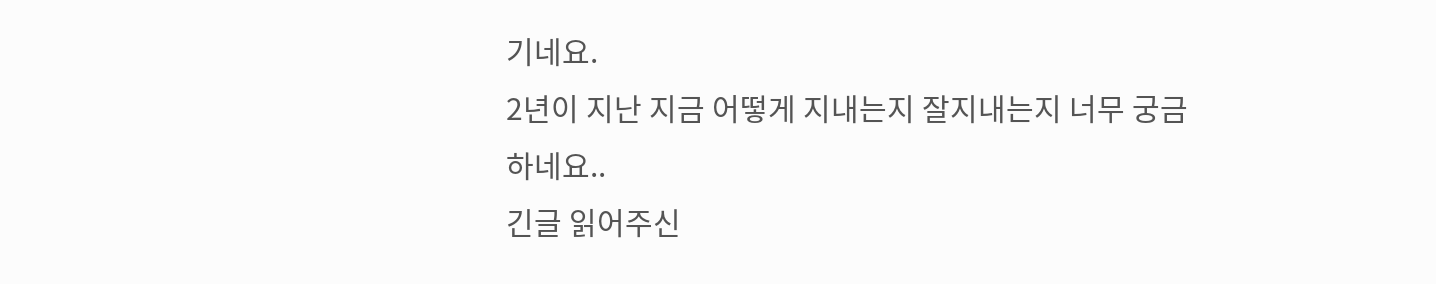기네요.
2년이 지난 지금 어떻게 지내는지 잘지내는지 너무 궁금하네요..
긴글 읽어주신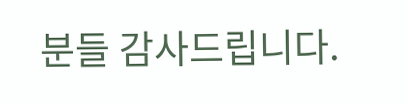분들 감사드립니다.